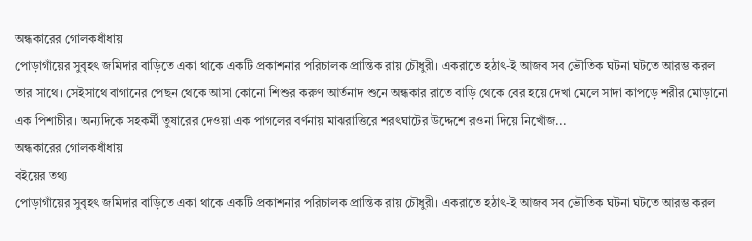অন্ধকারের গোলকধাঁধায়
পোড়াগাঁয়ের সুবৃহৎ জমিদার বাড়িতে একা থাকে একটি প্রকাশনার পরিচালক প্রান্তিক রায় চৌধুরী। একরাতে হঠাৎ-ই আজব সব ভৌতিক ঘটনা ঘটতে আরম্ভ করল তার সাথে। সেইসাথে বাগানের পেছন থেকে আসা কোনো শিশুর করুণ আর্তনাদ শুনে অন্ধকার রাতে বাড়ি থেকে বের হয়ে দেখা মেলে সাদা কাপড়ে শরীর মোড়ানো এক পিশাচীর। অন্যদিকে সহকর্মী তুষারের দেওয়া এক পাগলের বর্ণনায় মাঝরাত্তিরে শরৎঘাটের উদ্দেশে রওনা দিয়ে নিখোঁজ...
অন্ধকারের গোলকধাঁধায়
বইয়ের তথ্য
পোড়াগাঁয়ের সুবৃহৎ জমিদার বাড়িতে একা থাকে একটি প্রকাশনার পরিচালক প্রান্তিক রায় চৌধুরী। একরাতে হঠাৎ-ই আজব সব ভৌতিক ঘটনা ঘটতে আরম্ভ করল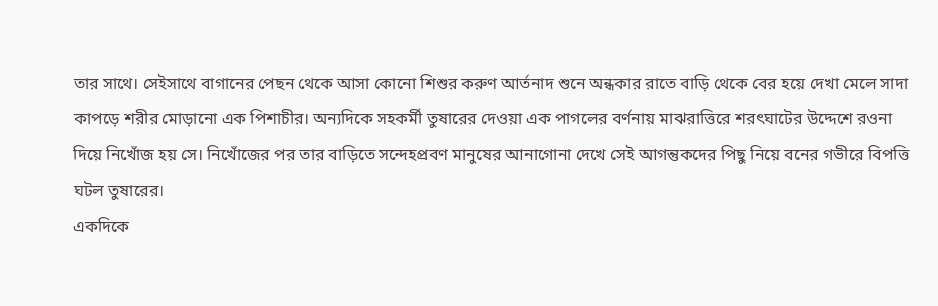তার সাথে। সেইসাথে বাগানের পেছন থেকে আসা কোনো শিশুর করুণ আর্তনাদ শুনে অন্ধকার রাতে বাড়ি থেকে বের হয়ে দেখা মেলে সাদা কাপড়ে শরীর মোড়ানো এক পিশাচীর। অন্যদিকে সহকর্মী তুষারের দেওয়া এক পাগলের বর্ণনায় মাঝরাত্তিরে শরৎঘাটের উদ্দেশে রওনা দিয়ে নিখোঁজ হয় সে। নিখোঁজের পর তার বাড়িতে সন্দেহপ্রবণ মানুষের আনাগোনা দেখে সেই আগন্তুকদের পিছু নিয়ে বনের গভীরে বিপত্তি ঘটল তুষারের।
একদিকে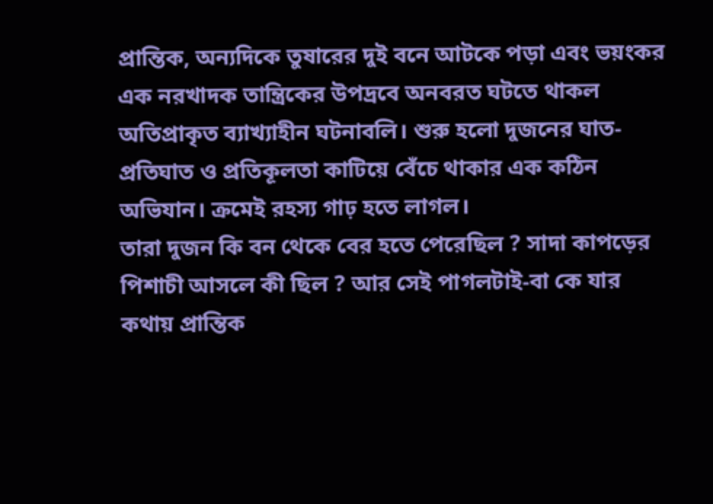প্রান্তিক, অন্যদিকে তুষারের দুই বনে আটকে পড়া এবং ভয়ংকর এক নরখাদক তান্ত্রিকের উপদ্রবে অনবরত ঘটতে থাকল অতিপ্রাকৃত ব্যাখ্যাহীন ঘটনাবলি। শুরু হলো দুজনের ঘাত-প্রতিঘাত ও প্রতিকূলতা কাটিয়ে বেঁচে থাকার এক কঠিন অভিযান। ক্রমেই রহস্য গাঢ় হতে লাগল।
তারা দুজন কি বন থেকে বের হতে পেরেছিল ? সাদা কাপড়ের পিশাচী আসলে কী ছিল ? আর সেই পাগলটাই-বা কে যার কথায় প্রান্তিক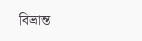বিভ্রান্ত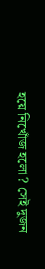হয়ে নিখোঁজ হলো ? সেই দুজন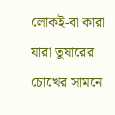লোকই-বা কারা যারা তুষারের চোখের সামনে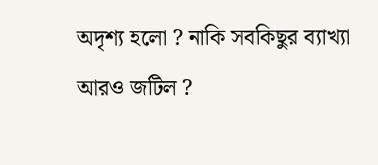অদৃশ্য হলো ? নাকি সবকিছুর ব্যাখ্যা আরও জটিল ?